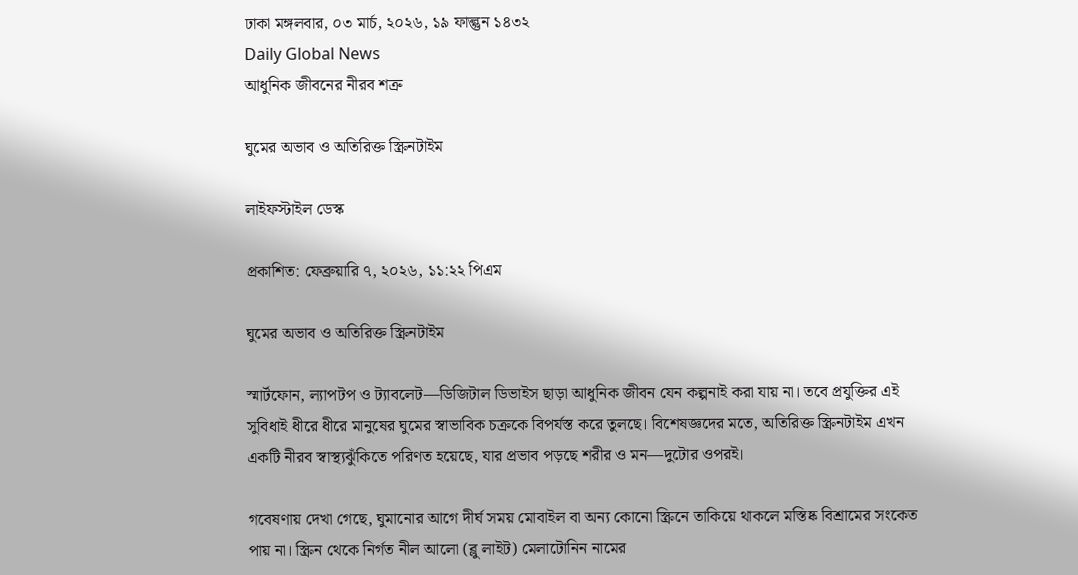ঢাকা মঙ্গলবার, ০৩ মার্চ, ২০২৬, ১৯ ফাল্গুন ১৪৩২
Daily Global News
আধুনিক জীবনের নীরব শত্রু

ঘুমের অভাব ও অতিরিক্ত স্ক্রিনটাইম

লাইফস্টাইল ডেস্ক

প্রকাশিত: ফেব্রুয়ারি ৭, ২০২৬, ১১:২২ পিএম

ঘুমের অভাব ও অতিরিক্ত স্ক্রিনটাইম

স্মার্টফোন, ল্যাপটপ ও ট্যাবলেট—ডিজিটাল ডিভাইস ছাড়া আধুনিক জীবন যেন কল্পনাই করা যায় না। তবে প্রযুক্তির এই সুবিধাই ধীরে ধীরে মানুষের ঘুমের স্বাভাবিক চক্রকে বিপর্যস্ত করে তুলছে। বিশেষজ্ঞদের মতে, অতিরিক্ত স্ক্রিনটাইম এখন একটি নীরব স্বাস্থ্যঝুঁকিতে পরিণত হয়েছে, যার প্রভাব পড়ছে শরীর ও মন—দুটোর ওপরই।

গবেষণায় দেখা গেছে, ঘুমানোর আগে দীর্ঘ সময় মোবাইল বা অন্য কোনো স্ক্রিনে তাকিয়ে থাকলে মস্তিষ্ক বিশ্রামের সংকেত পায় না। স্ক্রিন থেকে নির্গত নীল আলো (ব্লু লাইট) মেলাটোনিন নামের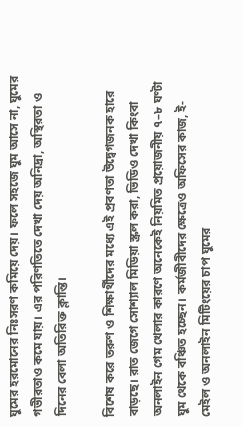ঘুমের হরমোনের নিঃসরণ কমিয়ে দেয়। ফলে সহজে ঘুম আসে না, ঘুমের গভীরতাও কমে যায়। এর পরিণতিতে দেখা দেয় অনিদ্রা, অস্থিরতা ও দিনের বেলা অতিরিক্ত ক্লান্তি।

বিশেষ করে তরুণ ও শিক্ষার্থীদের মধ্যে এই প্রবণতা উদ্বেগজনক হারে বাড়ছে। রাত জেগে সোশ্যাল মিডিয়া স্ক্রল করা, ভিডিও দেখা কিংবা অনলাইন গেম খেলার কারণে অনেকেই নিয়মিত প্রয়োজনীয় ৭–৮ ঘণ্টা ঘুম থেকে বঞ্চিত হচ্ছেন। কর্মজীবীদের ক্ষেত্রেও অফিসের কাজ, ই-মেইল ও অনলাইন মিটিংয়ের চাপ ঘুমের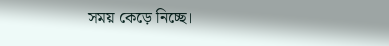সময় কেড়ে নিচ্ছে।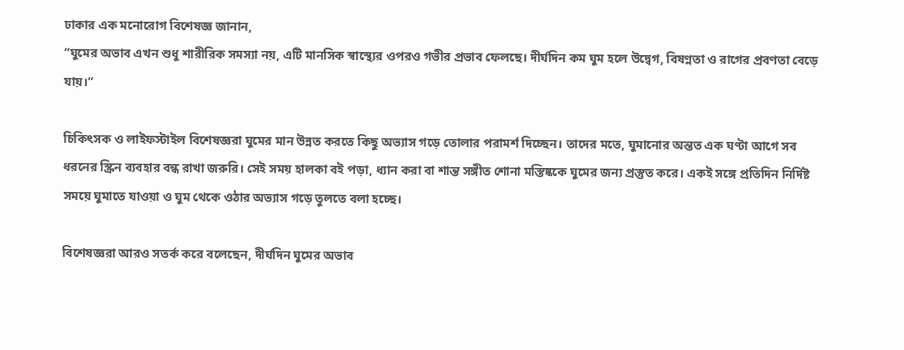ঢাকার এক মনোরোগ বিশেষজ্ঞ জানান,
“ঘুমের অভাব এখন শুধু শারীরিক সমস্যা নয়, এটি মানসিক স্বাস্থ্যের ওপরও গভীর প্রভাব ফেলছে। দীর্ঘদিন কম ঘুম হলে উদ্বেগ, বিষণ্নতা ও রাগের প্রবণতা বেড়ে যায়।”

চিকিৎসক ও লাইফস্টাইল বিশেষজ্ঞরা ঘুমের মান উন্নত করতে কিছু অভ্যাস গড়ে তোলার পরামর্শ দিচ্ছেন। তাদের মতে, ঘুমানোর অন্তত এক ঘণ্টা আগে সব ধরনের স্ক্রিন ব্যবহার বন্ধ রাখা জরুরি। সেই সময় হালকা বই পড়া, ধ্যান করা বা শান্ত সঙ্গীত শোনা মস্তিষ্ককে ঘুমের জন্য প্রস্তুত করে। একই সঙ্গে প্রতিদিন নির্দিষ্ট সময়ে ঘুমাতে যাওয়া ও ঘুম থেকে ওঠার অভ্যাস গড়ে তুলতে বলা হচ্ছে।

বিশেষজ্ঞরা আরও সতর্ক করে বলেছেন, দীর্ঘদিন ঘুমের অভাব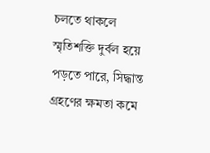চলতে থাকলে স্মৃতিশক্তি দুর্বল হয়ে পড়তে পারে, সিদ্ধান্ত গ্রহণের ক্ষমতা কমে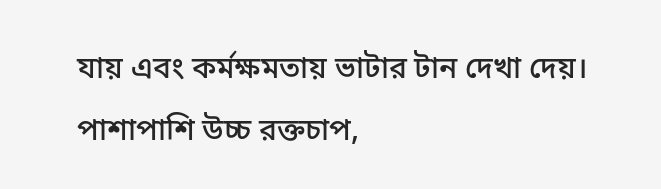যায় এবং কর্মক্ষমতায় ভাটার টান দেখা দেয়। পাশাপাশি উচ্চ রক্তচাপ,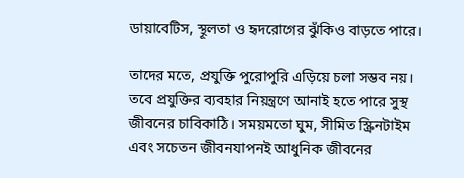ডায়াবেটিস, স্থূলতা ও হৃদরোগের ঝুঁকিও বাড়তে পারে।

তাদের মতে, প্রযুক্তি পুরোপুরি এড়িয়ে চলা সম্ভব নয়। তবে প্রযুক্তির ব্যবহার নিয়ন্ত্রণে আনাই হতে পারে সুস্থ জীবনের চাবিকাঠি। সময়মতো ঘুম, সীমিত স্ক্রিনটাইম এবং সচেতন জীবনযাপনই আধুনিক জীবনের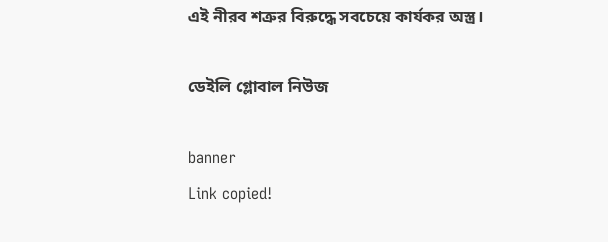এই নীরব শত্রুর বিরুদ্ধে সবচেয়ে কার্যকর অস্ত্র।

ডেইলি গ্লোবাল নিউজ

banner
Link copied!